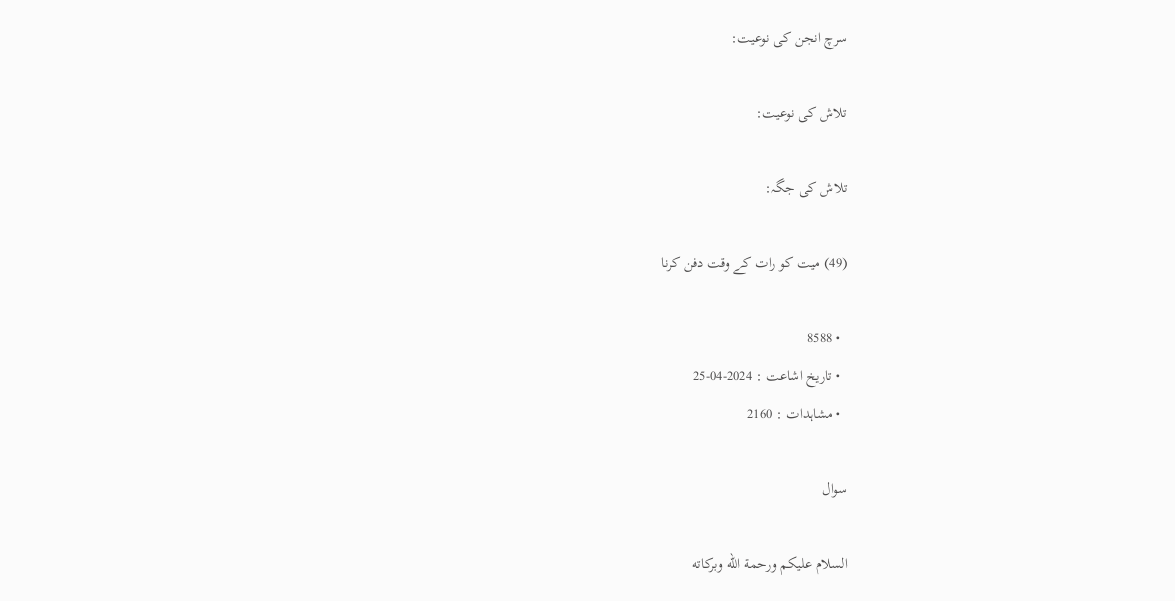سرچ انجن کی نوعیت:

تلاش کی نوعیت:

تلاش کی جگہ:

(49) میت کو رات کے وقت دفن کرنا

  • 8588
  • تاریخ اشاعت : 2024-04-25
  • مشاہدات : 2160

سوال

السلام عليكم ورحمة الله وبركاته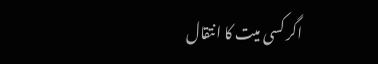اگر کسی میت کا انتقال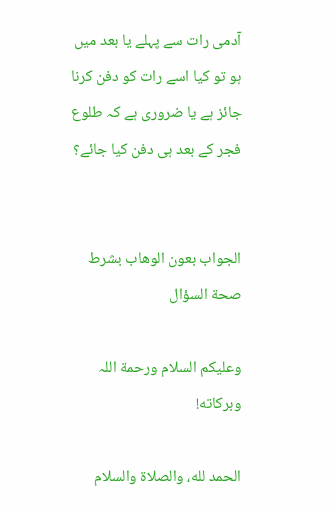آدمی رات سے پہلے یا بعد میں ہو تو کیا اسے رات کو دفن کرنا جائز ہے یا ضروری ہے کہ طلوع فجر کے بعد ہی دفن کیا جائے؟


الجواب بعون الوهاب بشرط صحة السؤال

وعلیکم السلام ورحمة اللہ وبرکاته!

الحمد لله، والصلاة والسلام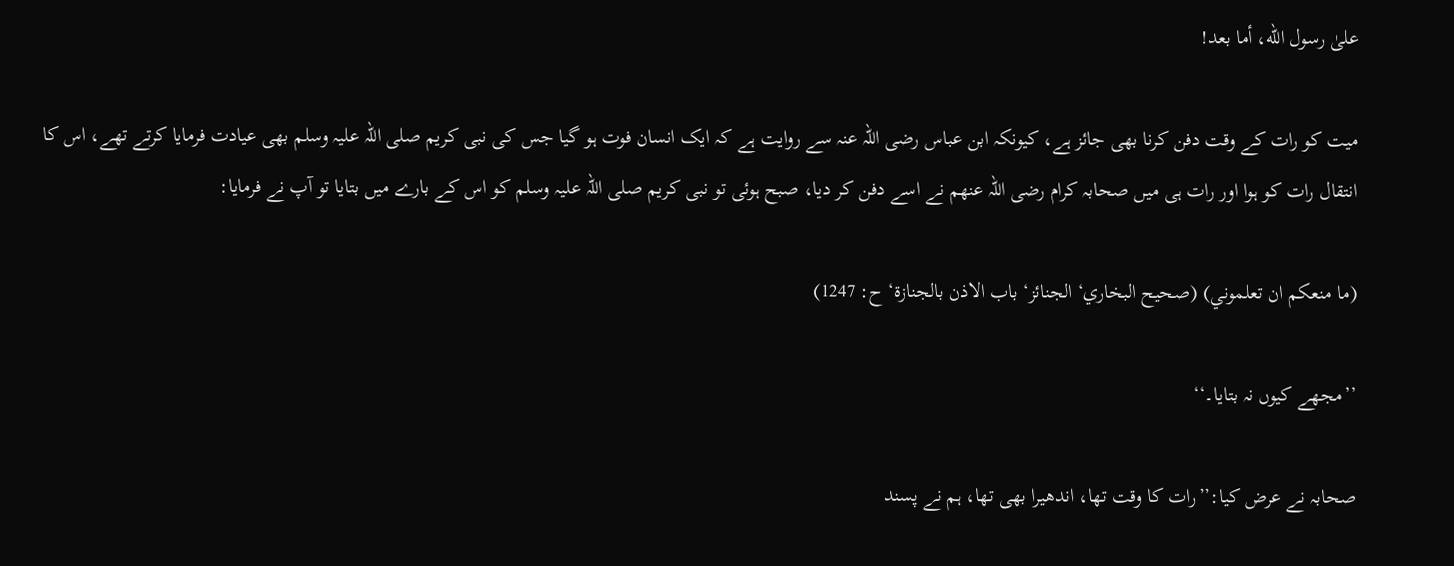علىٰ رسول الله، أما بعد!

میت کو رات کے وقت دفن کرنا بھی جائز ہے، کیونکہ ابن عباس رضی اللہ عنہ سے روایت ہے کہ ایک انسان فوت ہو گیا جس کی نبی کریم صلی اللہ علیہ وسلم بھی عیادت فرمایا کرتے تھے، اس کا انتقال رات کو ہوا اور رات ہی میں صحابہ کرام رضی اللہ عنھم نے اسے دفن کر دیا، صبح ہوئی تو نبی کریم صلی اللہ علیہ وسلم کو اس کے بارے میں بتایا تو آپ نے فرمایا:

(ما منعكم ان تعلموني) (صحيح البخاري‘ الجنائز‘ باب الاذن بالجنازة‘ ح: 1247)

’’مجھے کیوں نہ بتایا۔‘‘

صحابہ نے عرض کیا:’’رات کا وقت تھا، اندھیرا بھی تھا، ہم نے پسند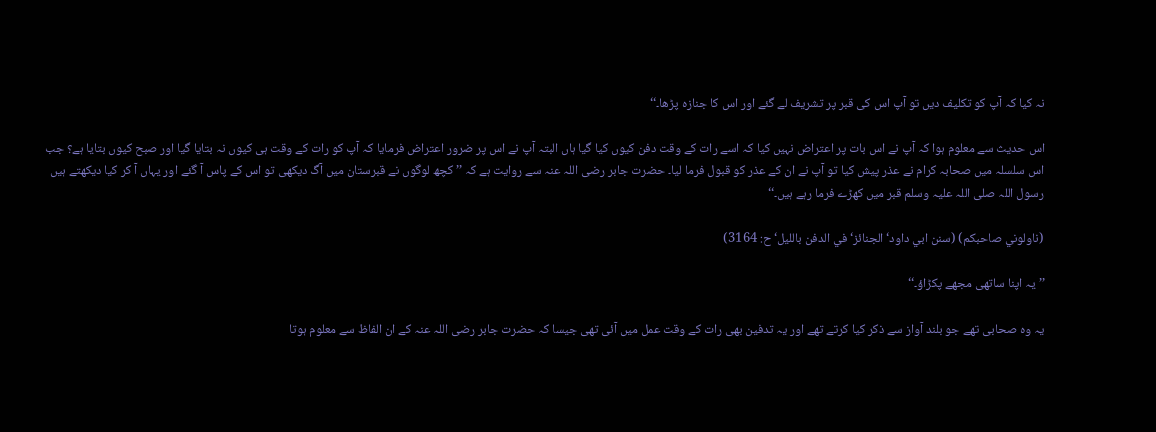نہ کیا کہ آپ کو تکلیف دیں تو آپ اس کی قبر پر تشریف لے گئے اور اس کا جنازہ پڑھا۔‘‘

اس حدیث سے معلوم ہوا کہ آپ نے اس بات پر اعتراض نہیں کیا کہ اسے رات کے وقت دفن کیوں کیا گیا ہاں البتہ آپ نے اس پر ضرور اعتراض فرمایا کہ آپ کو رات کے وقت ہی کیوں نہ بتایا گیا اور صبح کیوں بتایا ہے؟ جب اس سلسلہ میں صحابہ کرام نے عذر پیش کیا تو آپ نے ان کے عذر کو قبول فرما لیا۔ حضرت جابر رضی اللہ عنہ سے روایت ہے کہ ’’کچھ لوگوں نے قبرستان میں آگ دیکھی تو اس کے پاس آ گئے اور یہاں آ کر کیا دیکھتے ہیں رسول اللہ صلی اللہ علیہ وسلم قبر میں کھڑے فرما رہے ہیں۔‘‘

(ناولوني صاحبكم) (سنن ابي داود‘ الجنائز‘ في الدفن بالليل‘ ح: 3164)

’’یہ اپنا ساتھی مجھے پکڑاؤ۔‘‘

یہ وہ صحابی تھے جو بلند آواز سے ذکر کیا کرتے تھے اور یہ تدفین بھی رات کے وقت عمل میں آئی تھی جیسا کہ حضرت جابر رضی اللہ عنہ کے ان الفاظ سے معلوم ہوتا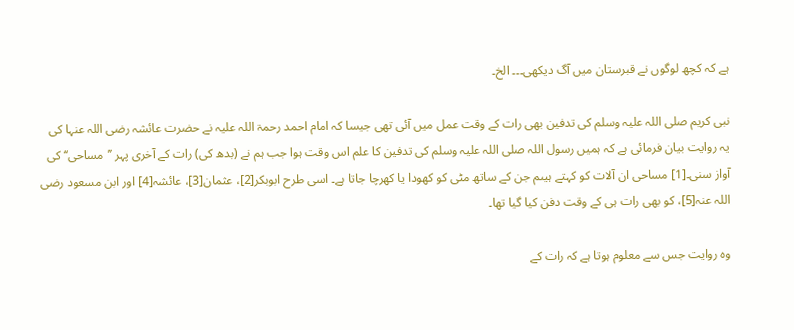ہے کہ کچھ لوگوں نے قبرستان میں آگ دیکھی۔۔۔ الخ۔

نبی کریم صلی اللہ علیہ وسلم کی تدفین بھی رات کے وقت عمل میں آئی تھی جیسا کہ امام احمد رحمۃ اللہ علیہ نے حضرت عائشہ رضی اللہ عنہا کی یہ روایت بیان فرمائی ہے کہ ہمیں رسول اللہ صلی اللہ علیہ وسلم کی تدفین کا علم اس وقت ہوا جب ہم نے (بدھ کی) رات کے آخری پہر ’’مساحی‘‘ کی آواز سنی۔[1] مساحی ان آلات کو کہتے ہیںم جن کے ساتھ مٹی کو کھودا یا کھرچا جاتا ہے۔ اسی طرح ابوبکر[2]، عثمان[3]، عائشہ[4] اور ابن مسعود رضی اللہ عنہ[5]، کو بھی رات ہی کے وقت دفن کیا گیا تھا۔

وہ روایت جس سے معلوم ہوتا ہے کہ رات کے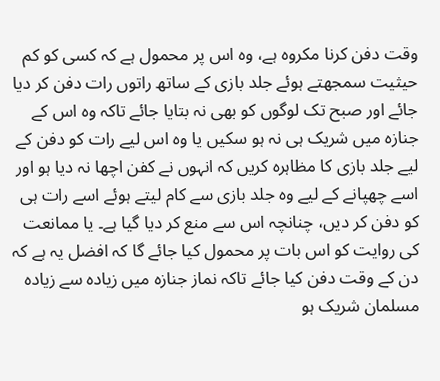وقت دفن کرنا مکروہ ہے، وہ اس پر محمول ہے کہ کسی کو کم حیثیت سمجھتے ہوئے جلد بازی کے ساتھ راتوں رات دفن کر دیا جائے اور صبح تک لوگوں کو بھی نہ بتایا جائے تاکہ وہ اس کے جنازہ میں شریک ہی نہ ہو سکیں یا وہ اس لیے رات کو دفن کے لیے جلد بازی کا مظاہرہ کریں کہ انہوں نے کفن اچھا نہ دیا ہو اور اسے چھپانے کے لیے وہ جلد بازی سے کام لیتے ہوئے اسے رات ہی کو دفن کر دیں، چنانچہ اس سے منع کر دیا گیا ہے۔ یا ممانعت کی روایت کو اس بات پر محمول کیا جائے گا کہ افضل یہ ہے کہ دن کے وقت دفن کیا جائے تاکہ نماز جنازہ میں زیادہ سے زیادہ مسلمان شریک ہو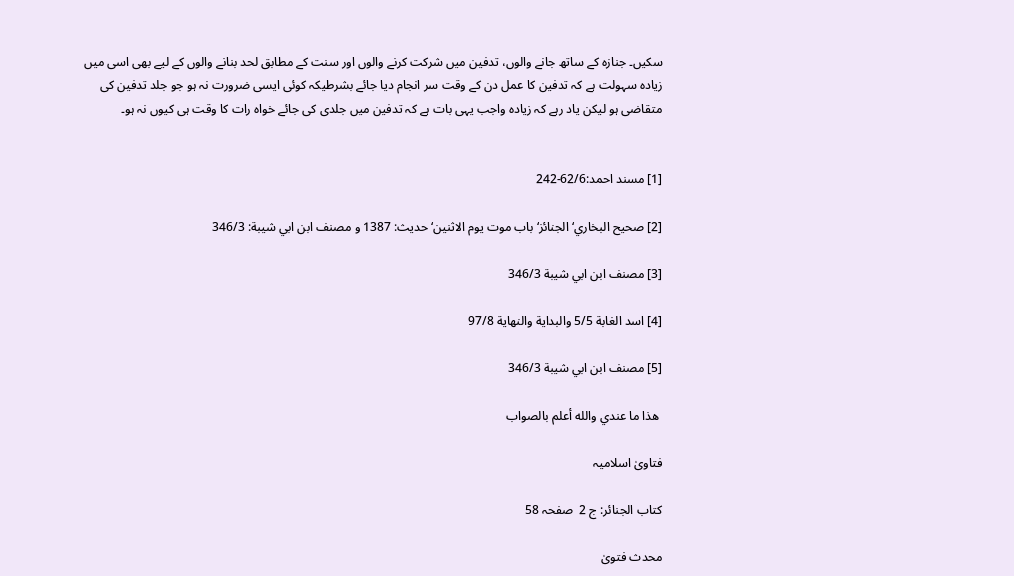سکیں۔ جنازہ کے ساتھ جانے والوں، تدفین میں شرکت کرنے والوں اور سنت کے مطابق لحد بنانے والوں کے لیے بھی اسی میں زیادہ سہولت ہے کہ تدفین کا عمل دن کے وقت سر انجام دیا جائے بشرطیکہ کوئی ایسی ضرورت نہ ہو جو جلد تدفین کی متقاضی ہو لیکن یاد رہے کہ زیادہ واجب یہی بات ہے کہ تدفین میں جلدی کی جائے خواہ رات کا وقت ہی کیوں نہ ہو۔


[1] مسند احمد:62/6-242

[2] صحيح البخاري‘ الجنائز‘ باب موت يوم الاثنين‘ حديث: 1387 و مصنف ابن ابي شيبة: 346/3

[3] مصنف ابن ابي شيبة 346/3

[4] اسد الغابة 5/5 والبداية والنهاية 97/8

[5] مصنف ابن ابي شيبة 346/3

 ھذا ما عندي والله أعلم بالصواب

فتاویٰ اسلامیہ

کتاب الجنائر: ج 2  صفحہ 58

محدث فتویٰ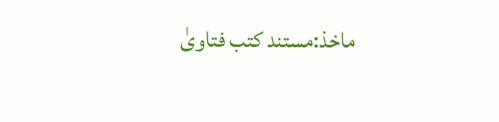ماخذ:مستند کتب فتاویٰ